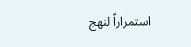استمراراً لنهج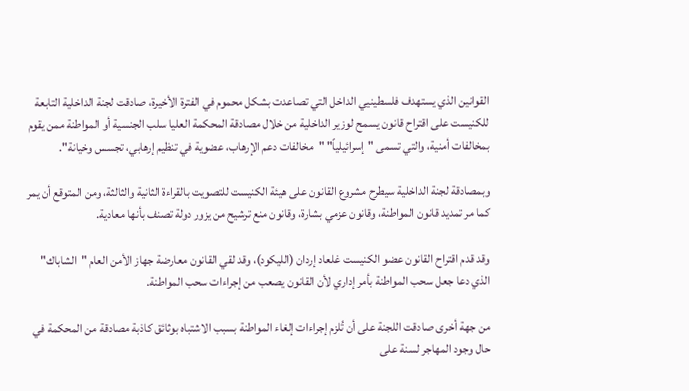القوانين الذي يستهدف فلسطينيي الداخل التي تصاعدت بشكل محموم في الفترة الأخيرة، صادقت لجنة الداخلية التابعة للكنيست على اقتراح قانون يسمح لوزير الداخلية من خلال مصادقة المحكمة العليا سلب الجنسية أو المواطنة ممن يقوم بمخالفات أمنية، والتي تسمى "إسرائيلياً" "مخالفات دعم الإرهاب، عضوية في تنظيم إرهابي، تجسس وخيانة".

وبمصادقة لجنة الداخلية سيطرح مشروع القانون على هيئة الكنيست للتصويت بالقراءة الثانية والثالثة، ومن المتوقع أن يمر كما مر تمديد قانون المواطنة، وقانون عزمي بشارة، وقانون منع ترشيح من يزور دولة تصنف بأنها معادية.

وقد قدم اقتراح القانون عضو الكنيست غلعاد إردان (الليكود)، وقد لقي القانون معارضة جهاز الأمن العام "الشاباك" الذي دعا جعل سحب المواطنة بأمر إداري لأن القانون يصعب من إجراءات سحب المواطنة.

من جهة أخرى صادقت اللجنة على أن تُلزم إجراءات إلغاء المواطنة بسبب الاشتباه بوثائق كاذبة مصادقة من المحكمة في حال وجود المهاجر لسنة على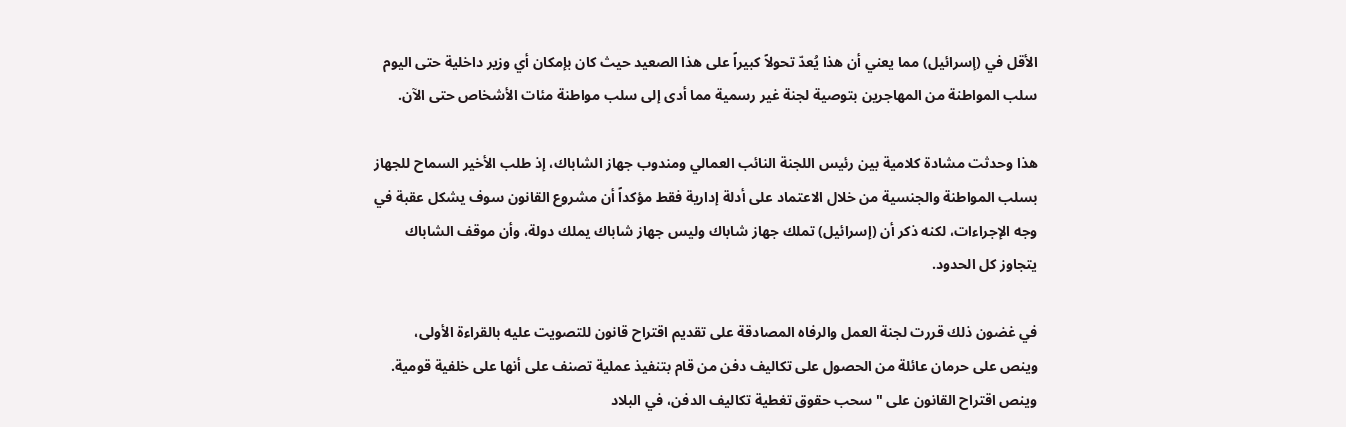الأقل في (إسرائيل) مما يعني أن هذا يُعدّ تحولاً كبيراً على هذا الصعيد حيث كان بإمكان أي وزير داخلية حتى اليوم سلب المواطنة من المهاجرين بتوصية لجنة غير رسمية مما أدى إلى سلب مواطنة مئات الأشخاص حتى الآن.

هذا وحدثت مشادة كلامية بين رئيس اللجنة النائب العمالي ومندوب جهاز الشاباك، إذ طلب الأخير السماح للجهاز بسلب المواطنة والجنسية من خلال الاعتماد على أدلة إدارية فقط مؤكداً أن مشروع القانون سوف يشكل عقبة في وجه الإجراءات، لكنه ذكر أن (إسرائيل) تملك جهاز شاباك وليس جهاز شاباك يملك دولة، وأن موقف الشاباك يتجاوز كل الحدود.

في غضون ذلك قررت لجنة العمل والرفاه المصادقة على تقديم اقتراح قانون للتصويت عليه بالقراءة الأولى، وينص على حرمان عائلة من الحصول على تكاليف دفن من قام بتنفيذ عملية تصنف على أنها على خلفية قومية.
وينص اقتراح القانون على "سحب حقوق تغطية تكاليف الدفن، في البلاد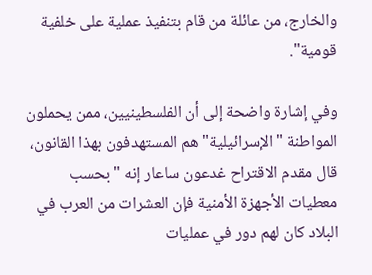والخارج، من عائلة من قام بتنفيذ عملية على خلفية قومية".

وفي إشارة واضحة إلى أن الفلسطينيين، ممن يحملون المواطنة "الإسرائيلية" هم المستهدفون بهذا القانون، قال مقدم الاقتراح غدعون ساعار إنه "بحسب معطيات الأجهزة الأمنية فإن العشرات من العرب في البلاد كان لهم دور في عمليات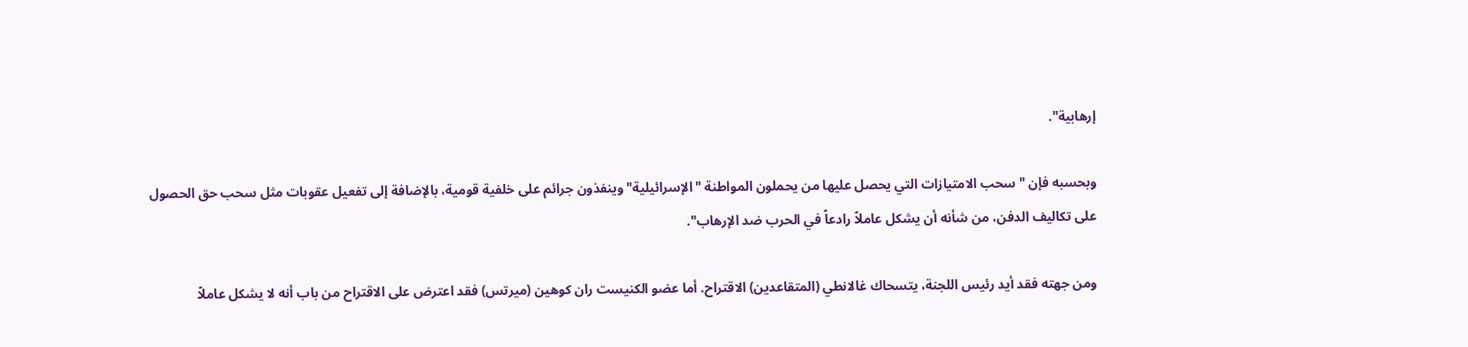إرهابية".

وبحسبه فإن "سحب الامتيازات التي يحصل عليها من يحملون المواطنة "الإسرائيلية" وينفذون جرائم على خلفية قومية، بالإضافة إلى تفعيل عقوبات مثل سحب حق الحصول على تكاليف الدفن، من شأنه أن يشكل عاملاً رادعاً في الحرب ضد الإرهاب".

ومن جهته فقد أيد رئيس اللجنة، يتسحاك غالانطي (المتقاعدين) الاقتراح. أما عضو الكنيست ران كوهين (ميرتس) فقد اعترض على الاقتراح من باب أنه لا يشكل عاملاً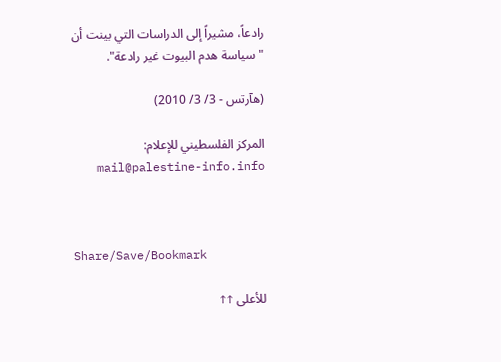رادعاً، مشيراً إلى الدراسات التي بينت أن "سياسة هدم البيوت غير رادعة".

(هآرتس - 3/ 3/ 2010)

المركز الفلسطيني للإعلام: mail@palestine-info.info



Share/Save/Bookmark

للأعلى ↑↑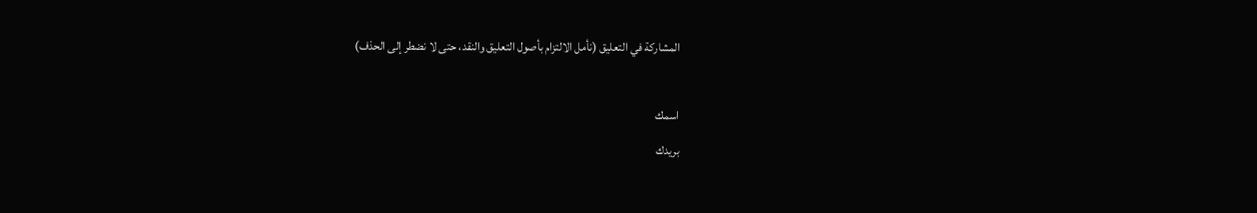المشاركة في التعليق (نأمل الالتزام بأصول التعليق والنقد، حتى لا نضطر إلى الحذف)

اسمك
بريدك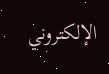الإلكتروني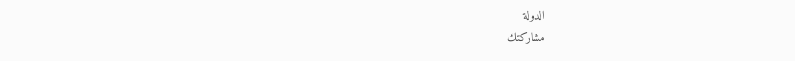الدولة
مشاركتك